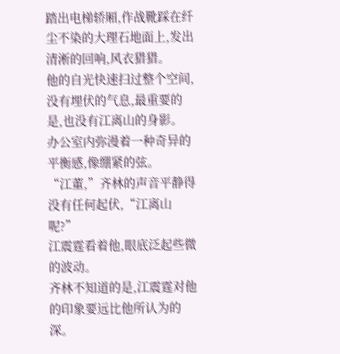踏出电梯轿厢,作战靴踩在纤尘不染的大理石地面上,发出清淅的回响,风衣猎猎。
他的自光快速扫过整个空间,没有埋伏的气息,最重要的是,也没有江离山的身影。
办公室内弥漫着一种奇异的平衡感,像绷紧的弦。
“江董,”齐林的声音平静得没有任何起伏,“江离山呢?”
江震霆看着他,眼底泛起些微的波动。
齐林不知道的是,江震霆对他的印象要远比他所认为的深。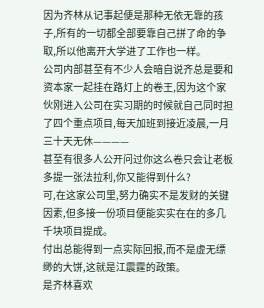因为齐林从记事起便是那种无依无靠的孩子,所有的一切都全部要靠自己拼了命的争取,所以他离开大学进了工作也一样。
公司内部甚至有不少人会暗自说齐总是要和资本家一起挂在路灯上的卷王,因为这个家伙刚进入公司在实习期的时候就自己同时担了四个重点项目,每天加班到接近凌晨,一月三十天无休————
甚至有很多人公开问过你这么卷只会让老板多提一张法拉利,你又能得到什么?
可,在这家公司里,努力确实不是发财的关键因素,但多接一份项目便能实实在在的多几千块项目提成。
付出总能得到一点实际回报,而不是虚无缥缈的大饼,这就是江震霆的政策。
是齐林喜欢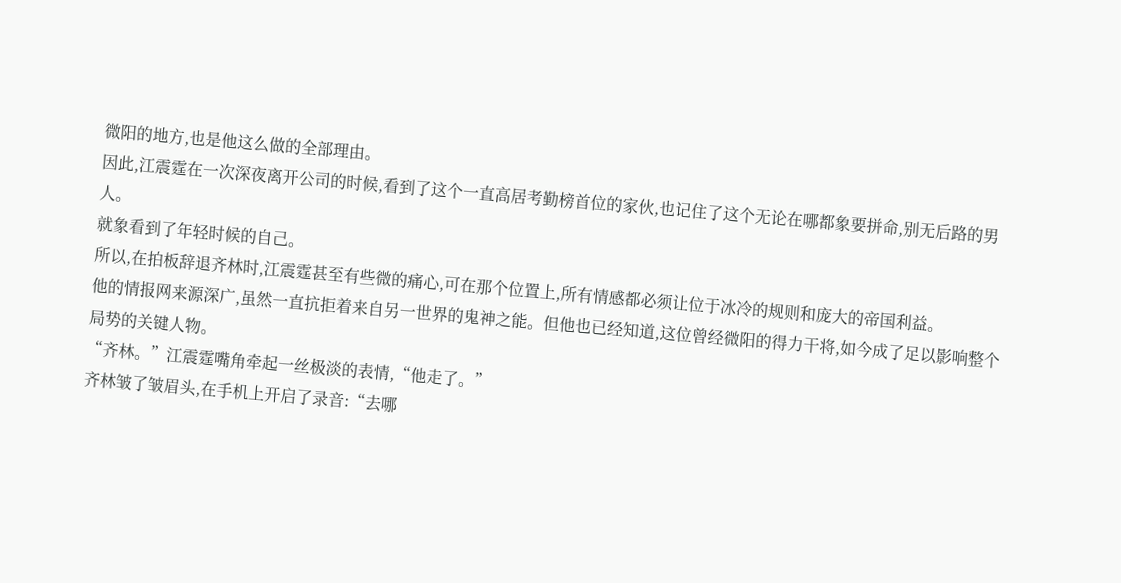微阳的地方,也是他这么做的全部理由。
因此,江震霆在一次深夜离开公司的时候,看到了这个一直高居考勤榜首位的家伙,也记住了这个无论在哪都象要拼命,别无后路的男人。
就象看到了年轻时候的自己。
所以,在拍板辞退齐林时,江震霆甚至有些微的痛心,可在那个位置上,所有情感都必须让位于冰冷的规则和庞大的帝国利益。
他的情报网来源深广,虽然一直抗拒着来自另一世界的鬼神之能。但他也已经知道,这位曾经微阳的得力干将,如今成了足以影响整个局势的关键人物。
“齐林。”江震霆嘴角牵起一丝极淡的表情,“他走了。”
齐林皱了皱眉头,在手机上开启了录音:“去哪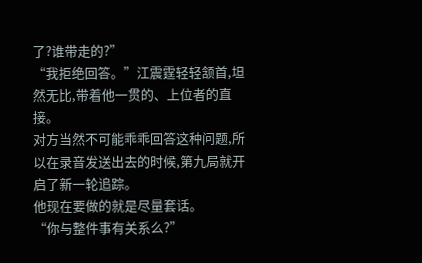了?谁带走的?”
“我拒绝回答。”江震霆轻轻颔首,坦然无比,带着他一贯的、上位者的直接。
对方当然不可能乖乖回答这种问题,所以在录音发送出去的时候,第九局就开启了新一轮追踪。
他现在要做的就是尽量套话。
“你与整件事有关系么?”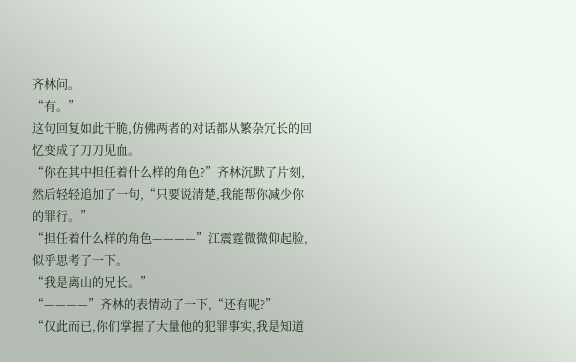齐林问。
“有。”
这句回复如此干脆,仿佛两者的对话都从繁杂冗长的回忆变成了刀刀见血。
“你在其中担任着什么样的角色?”齐林沉默了片刻,然后轻轻追加了一句,“只要说清楚,我能帮你减少你的罪行。”
“担任着什么样的角色————”江震霆微微仰起脸,似乎思考了一下。
“我是离山的兄长。”
“————”齐林的表情动了一下,“还有呢?”
“仅此而已,你们掌握了大量他的犯罪事实,我是知道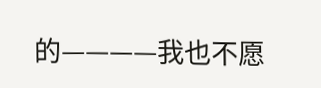的————我也不愿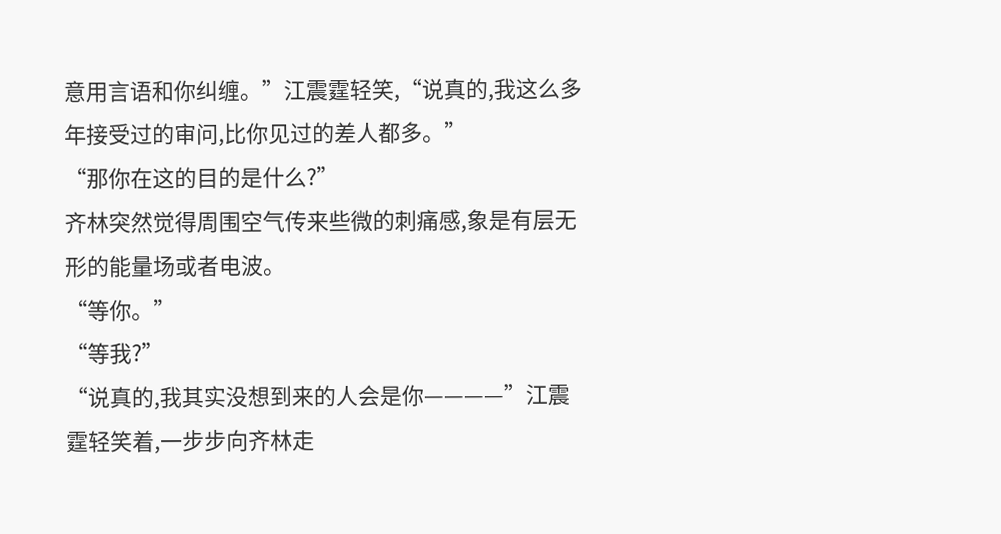意用言语和你纠缠。”江震霆轻笑,“说真的,我这么多年接受过的审问,比你见过的差人都多。”
“那你在这的目的是什么?”
齐林突然觉得周围空气传来些微的刺痛感,象是有层无形的能量场或者电波。
“等你。”
“等我?”
“说真的,我其实没想到来的人会是你————”江震霆轻笑着,一步步向齐林走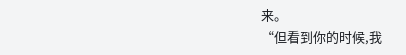来。
“但看到你的时候,我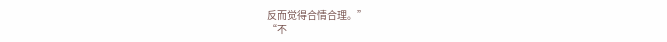反而觉得合情合理。”
“不